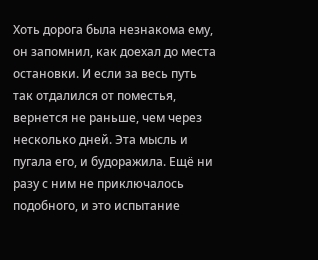Хоть дорога была незнакома ему, он запомнил, как доехал до места остановки. И если за весь путь так отдалился от поместья, вернется не раньше, чем через несколько дней. Эта мысль и пугала его, и будоражила. Ещё ни разу с ним не приключалось подобного, и это испытание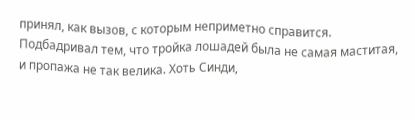принял, как вызов, с которым неприметно справится. Подбадривал тем, что тройка лошадей была не самая маститая, и пропажа не так велика. Хоть Синди,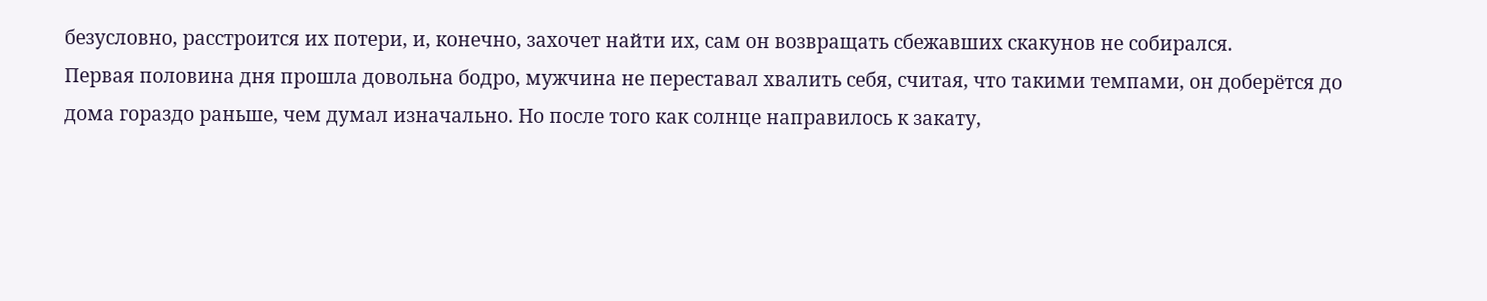безусловно, расстроится их потери, и, конечно, захочет найти их, сам он возвращать сбежавших скакунов не собирался.
Первая половина дня прошла довольна бодро, мужчина не переставал хвалить себя, считая, что такими темпами, он доберётся до дома гораздо раньше, чем думал изначально. Но после того как солнце направилось к закату,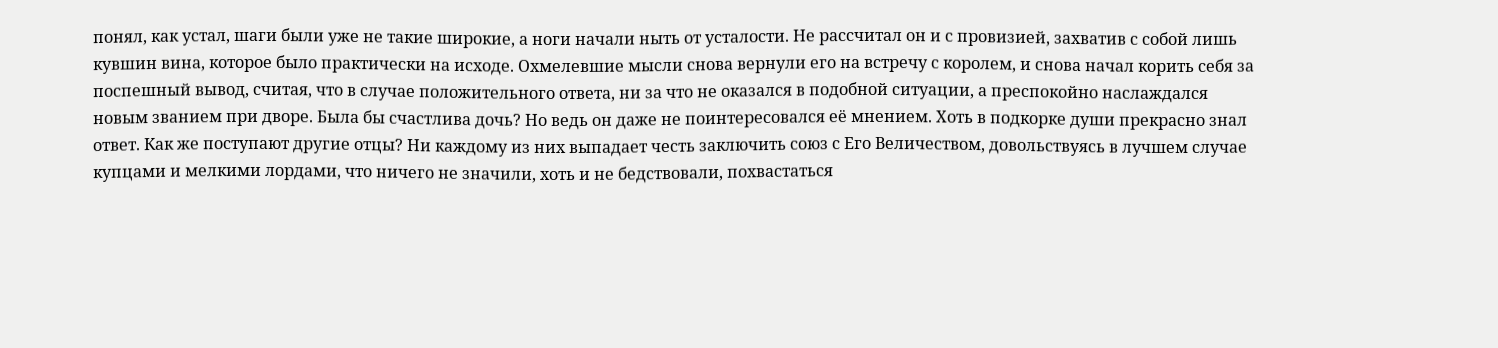понял, как устал, шаги были уже не такие широкие, а ноги начали ныть от усталости. Не рассчитал он и с провизией, захватив с собой лишь кувшин вина, которое было практически на исходе. Охмелевшие мысли снова вернули его на встречу с королем, и снова начал корить себя за поспешный вывод, считая, что в случае положительного ответа, ни за что не оказался в подобной ситуации, а преспокойно наслаждался новым званием при дворе. Была бы счастлива дочь? Но ведь он даже не поинтересовался её мнением. Хоть в подкорке души прекрасно знал ответ. Как же поступают другие отцы? Ни каждому из них выпадает честь заключить союз с Его Величеством, довольствуясь в лучшем случае купцами и мелкими лордами, что ничего не значили, хоть и не бедствовали, похвастаться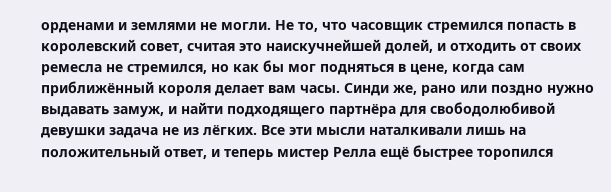орденами и землями не могли. Не то, что часовщик стремился попасть в королевский совет, считая это наискучнейшей долей, и отходить от своих ремесла не стремился, но как бы мог подняться в цене, когда сам приближённый короля делает вам часы. Синди же, рано или поздно нужно выдавать замуж, и найти подходящего партнёра для свободолюбивой девушки задача не из лёгких. Все эти мысли наталкивали лишь на положительный ответ, и теперь мистер Релла ещё быстрее торопился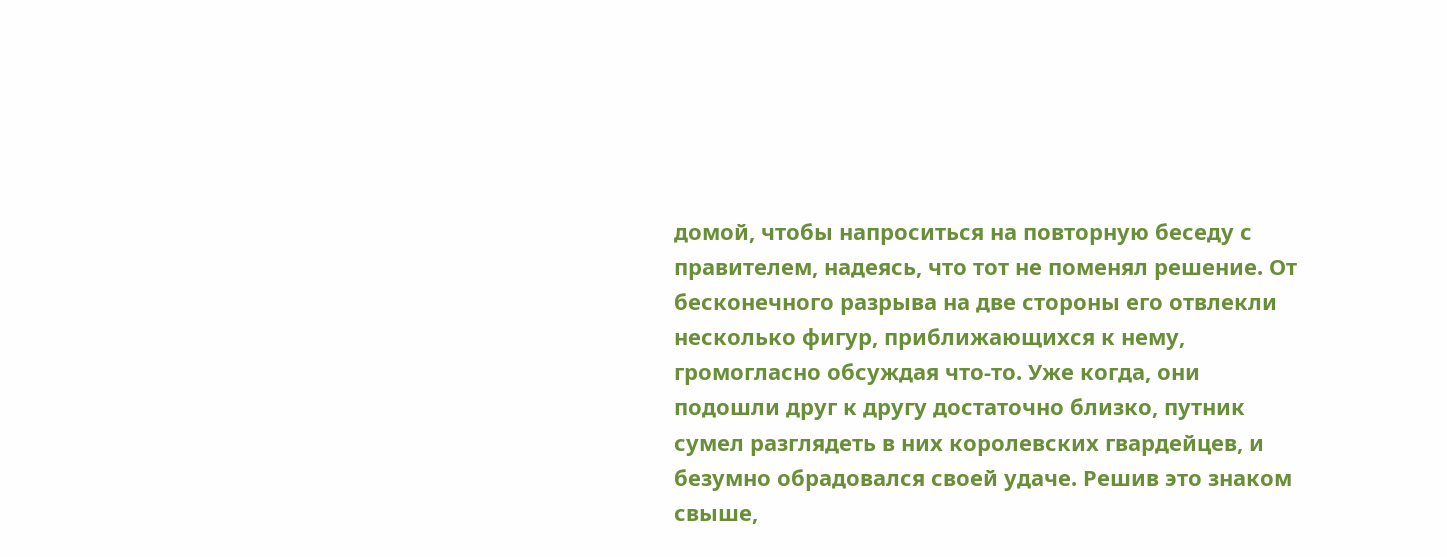домой, чтобы напроситься на повторную беседу с правителем, надеясь, что тот не поменял решение. От бесконечного разрыва на две стороны его отвлекли несколько фигур, приближающихся к нему, громогласно обсуждая что-то. Уже когда, они подошли друг к другу достаточно близко, путник сумел разглядеть в них королевских гвардейцев, и безумно обрадовался своей удаче. Решив это знаком свыше,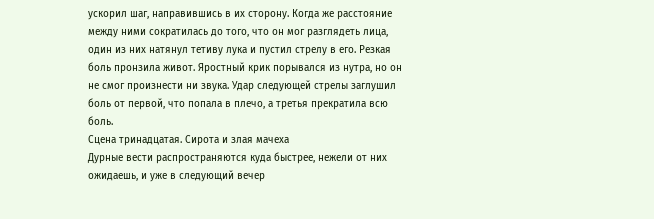ускорил шаг, направившись в их сторону. Когда же расстояние между ними сократилась до того, что он мог разглядеть лица, один из них натянул тетиву лука и пустил стрелу в его. Резкая боль пронзила живот. Яростный крик порывался из нутра, но он не смог произнести ни звука. Удар следующей стрелы заглушил боль от первой, что попала в плечо, а третья прекратила всю боль.
Сцена тринадцатая. Сирота и злая мачеха
Дурные вести распространяются куда быстрее, нежели от них ожидаешь, и уже в следующий вечер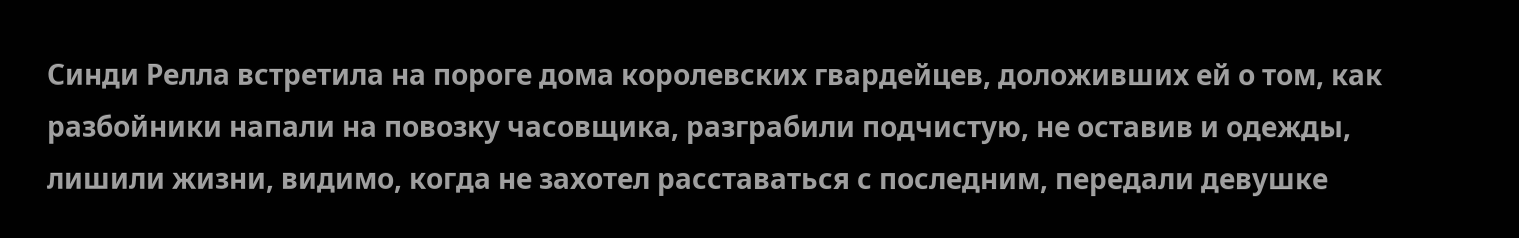Синди Релла встретила на пороге дома королевских гвардейцев, доложивших ей о том, как разбойники напали на повозку часовщика, разграбили подчистую, не оставив и одежды, лишили жизни, видимо, когда не захотел расставаться с последним, передали девушке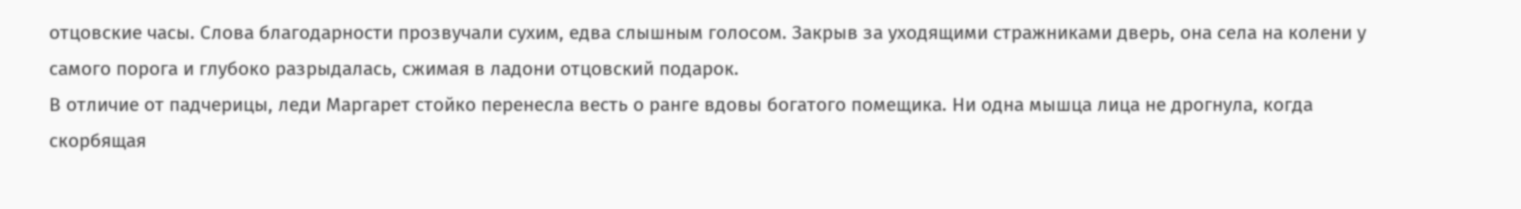отцовские часы. Слова благодарности прозвучали сухим, едва слышным голосом. Закрыв за уходящими стражниками дверь, она села на колени у самого порога и глубоко разрыдалась, сжимая в ладони отцовский подарок.
В отличие от падчерицы, леди Маргарет стойко перенесла весть о ранге вдовы богатого помещика. Ни одна мышца лица не дрогнула, когда скорбящая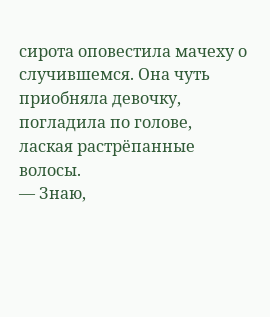сирота оповестила мачеху о случившемся. Она чуть приобняла девочку, погладила по голове, лаская растрёпанные волосы.
— Знаю,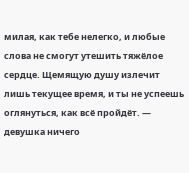милая, как тебе нелегко, и любые слова не смогут утешить тяжёлое сердце. Щемящую душу излечит лишь текущее время, и ты не успеешь оглянуться, как всё пройдёт. — девушка ничего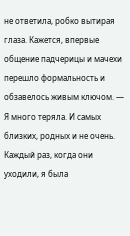не ответила, робко вытирая глаза. Кажется, впервые общение падчерицы и мачехи перешло формальность и обзавелось живым ключом. — Я много теряла. И самых близких, родных и не очень. Каждый раз, когда они уходили, я была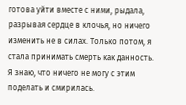готова уйти вместе с ними, рыдала, разрывая сердце в клочья, но ничего изменить не в силах. Только потом, я стала принимать смерть как данность. Я знаю, что ничего не могу с этим поделать и смирилась.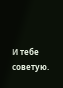И тебе советую.